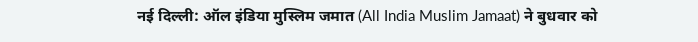नई दिल्ली: ऑल इंडिया मुस्लिम जमात (All India Muslim Jamaat) ने बुधवार को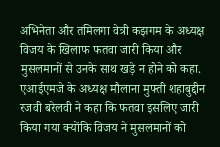अभिनेता और तमिलगा वेत्री कझगम के अध्यक्ष विजय के खिलाफ फतवा जारी किया और मुसलमानों से उनके साथ खड़े न होने को कहा. एआईएमजे के अध्यक्ष मौलाना मुफ्ती शहाबुद्दीन रजवी बरेलवी ने कहा कि फतवा इसलिए जारी किया गया क्योंकि विजय ने मुसलमानों को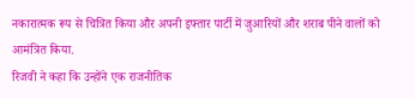नकारात्मक रूप से चित्रित किया और अपनी इफ्तार पार्टी में जुआरियों और शराब पीने वालों को आमंत्रित किया.
रिजवी ने कहा कि उन्होंने एक राजनीतिक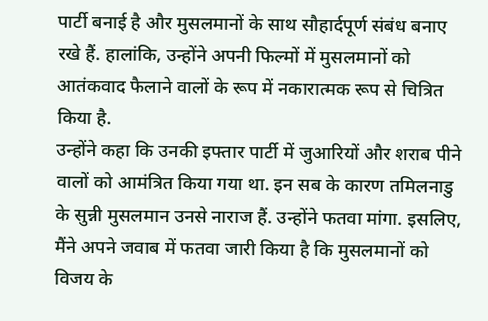पार्टी बनाई है और मुसलमानों के साथ सौहार्दपूर्ण संबंध बनाए रखे हैं. हालांकि, उन्होंने अपनी फिल्मों में मुसलमानों को आतंकवाद फैलाने वालों के रूप में नकारात्मक रूप से चित्रित किया है.
उन्होंने कहा कि उनकी इफ्तार पार्टी में जुआरियों और शराब पीने वालों को आमंत्रित किया गया था. इन सब के कारण तमिलनाडु के सुन्नी मुसलमान उनसे नाराज हैं. उन्होंने फतवा मांगा. इसलिए, मैंने अपने जवाब में फतवा जारी किया है कि मुसलमानों को विजय के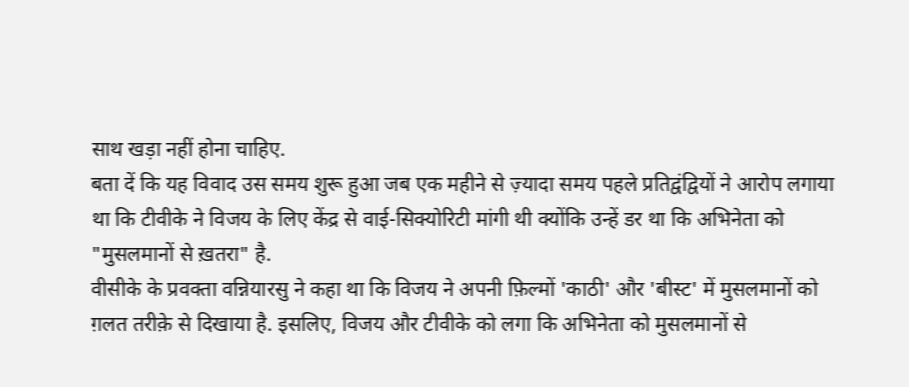साथ खड़ा नहीं होना चाहिए.
बता दें कि यह विवाद उस समय शुरू हुआ जब एक महीने से ज़्यादा समय पहले प्रतिद्वंद्वियों ने आरोप लगाया था कि टीवीके ने विजय के लिए केंद्र से वाई-सिक्योरिटी मांगी थी क्योंकि उन्हें डर था कि अभिनेता को "मुसलमानों से ख़तरा" है.
वीसीके के प्रवक्ता वन्नियारसु ने कहा था कि विजय ने अपनी फ़िल्मों 'काठी' और 'बीस्ट' में मुसलमानों को ग़लत तरीक़े से दिखाया है. इसलिए, विजय और टीवीके को लगा कि अभिनेता को मुसलमानों से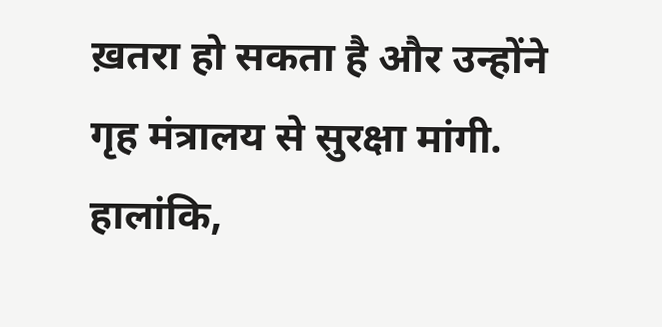ख़तरा हो सकता है और उन्होंने गृह मंत्रालय से सुरक्षा मांगी. हालांकि,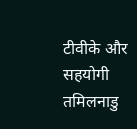टीवीके और सहयोगी तमिलनाडु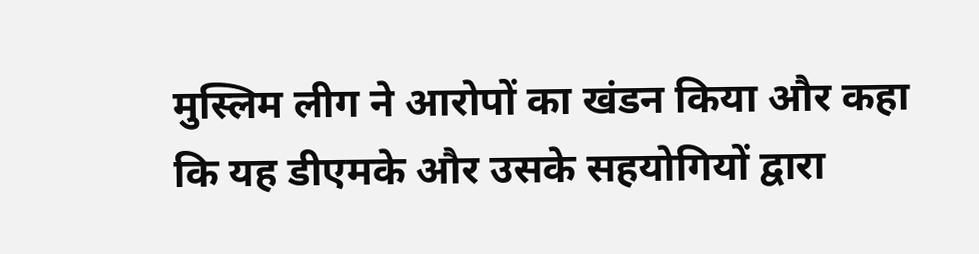मुस्लिम लीग ने आरोपों का खंडन किया और कहा कि यह डीएमके और उसके सहयोगियों द्वारा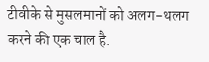टीवीके से मुसलमानों को अलग-थलग करने की एक चाल है.